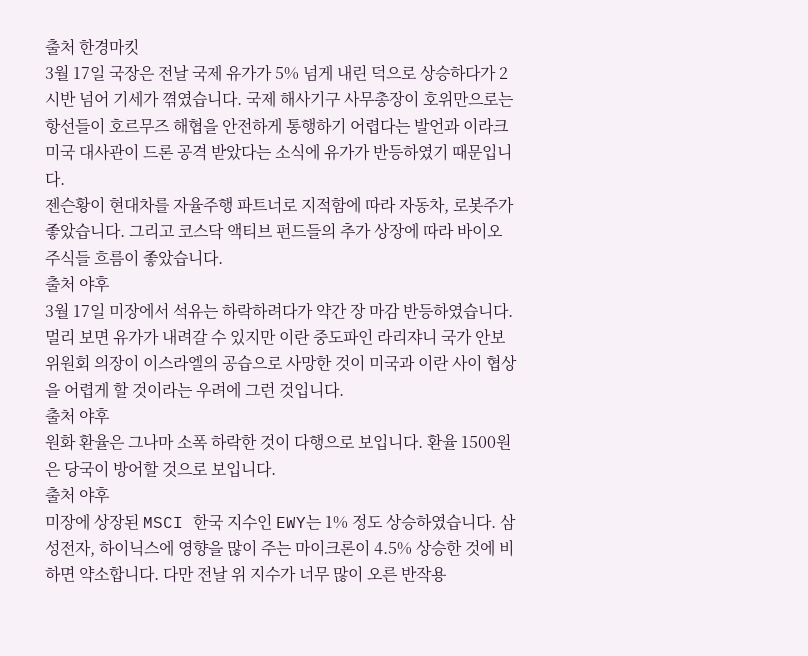출처 한경마킷
3월 17일 국장은 전날 국제 유가가 5% 넘게 내린 덕으로 상승하다가 2시반 넘어 기세가 껶였습니다. 국제 해사기구 사무총장이 호위만으로는 항선들이 호르무즈 해협을 안전하게 통행하기 어렵다는 발언과 이라크 미국 대사관이 드론 공격 받았다는 소식에 유가가 반등하였기 때문입니다.
젠슨황이 현대차를 자율주행 파트너로 지적함에 따라 자동차, 로봇주가 좋았습니다. 그리고 코스닥 액티브 펀드들의 추가 상장에 따라 바이오 주식들 흐름이 좋았습니다.
출처 야후
3월 17일 미장에서 석유는 하락하려다가 약간 장 마감 반등하였습니다. 멀리 보면 유가가 내려갈 수 있지만 이란 중도파인 라리쟈니 국가 안보위원회 의장이 이스라엘의 공습으로 사망한 것이 미국과 이란 사이 협상을 어렵게 할 것이라는 우려에 그런 것입니다.
출처 야후
원화 환율은 그나마 소폭 하락한 것이 다행으로 보입니다. 환율 1500원은 당국이 방어할 것으로 보입니다.
출처 야후
미장에 상장된 MSCI 한국 지수인 EWY는 1% 정도 상승하였습니다. 삼성전자, 하이닉스에 영향을 많이 주는 마이크론이 4.5% 상승한 것에 비하면 약소합니다. 다만 전날 위 지수가 너무 많이 오른 반작용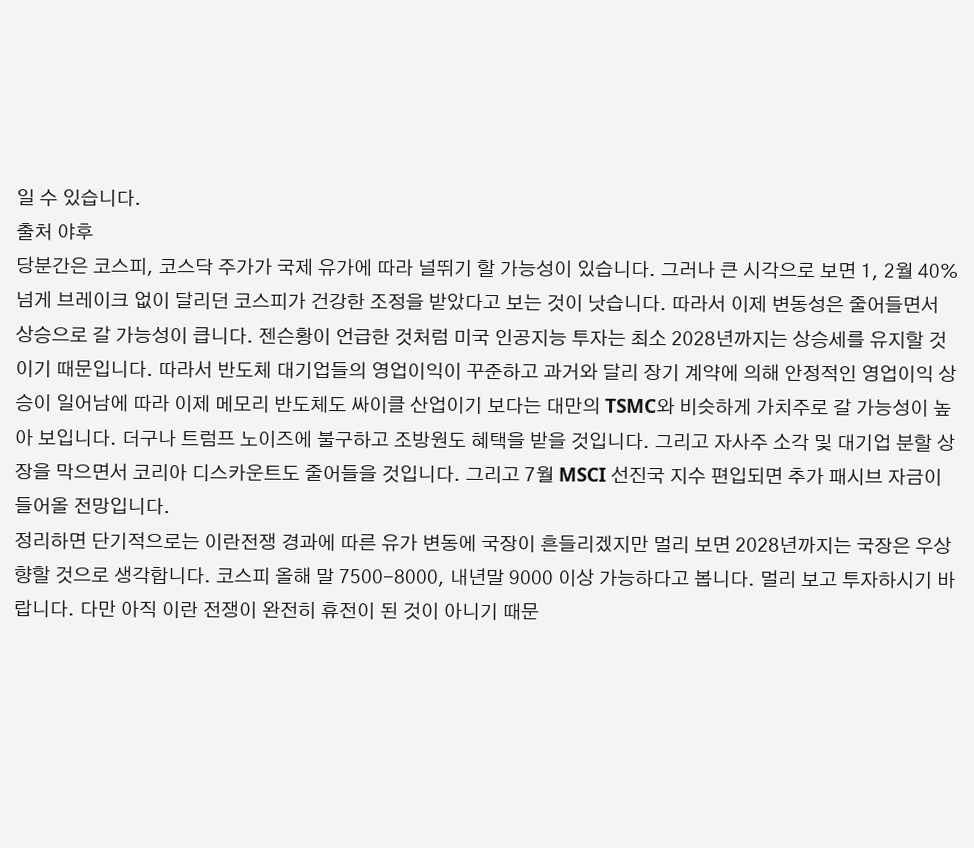일 수 있습니다.
출처 야후
당분간은 코스피, 코스닥 주가가 국제 유가에 따라 널뛰기 할 가능성이 있습니다. 그러나 큰 시각으로 보면 1, 2월 40% 넘게 브레이크 없이 달리던 코스피가 건강한 조정을 받았다고 보는 것이 낫습니다. 따라서 이제 변동성은 줄어들면서 상승으로 갈 가능성이 큽니다. 젠슨황이 언급한 것처럼 미국 인공지능 투자는 최소 2028년까지는 상승세를 유지할 것이기 때문입니다. 따라서 반도체 대기업들의 영업이익이 꾸준하고 과거와 달리 장기 계약에 의해 안정적인 영업이익 상승이 일어남에 따라 이제 메모리 반도체도 싸이클 산업이기 보다는 대만의 TSMC와 비슷하게 가치주로 갈 가능성이 높아 보입니다. 더구나 트럼프 노이즈에 불구하고 조방원도 혜택을 받을 것입니다. 그리고 자사주 소각 및 대기업 분할 상장을 막으면서 코리아 디스카운트도 줄어들을 것입니다. 그리고 7월 MSCI 선진국 지수 편입되면 추가 패시브 자금이 들어올 전망입니다.
정리하면 단기적으로는 이란전쟁 경과에 따른 유가 변동에 국장이 흔들리겠지만 멀리 보면 2028년까지는 국장은 우상향할 것으로 생각합니다. 코스피 올해 말 7500-8000, 내년말 9000 이상 가능하다고 봅니다. 멀리 보고 투자하시기 바랍니다. 다만 아직 이란 전쟁이 완전히 휴전이 된 것이 아니기 때문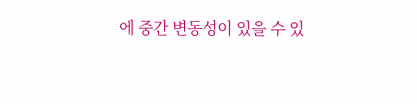에 중간 변동성이 있을 수 있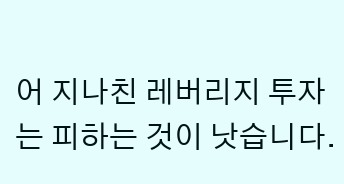어 지나친 레버리지 투자는 피하는 것이 낫습니다.